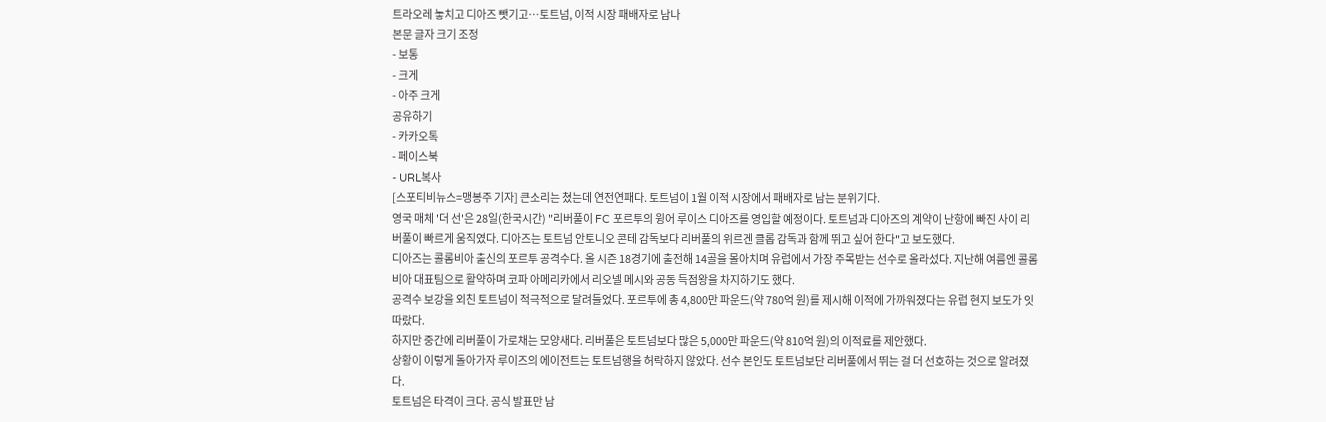트라오레 놓치고 디아즈 뺏기고…토트넘, 이적 시장 패배자로 남나
본문 글자 크기 조정
- 보통
- 크게
- 아주 크게
공유하기
- 카카오톡
- 페이스북
- URL복사
[스포티비뉴스=맹봉주 기자] 큰소리는 쳤는데 연전연패다. 토트넘이 1월 이적 시장에서 패배자로 남는 분위기다.
영국 매체 '더 선'은 28일(한국시간) "리버풀이 FC 포르투의 윙어 루이스 디아즈를 영입할 예정이다. 토트넘과 디아즈의 계약이 난항에 빠진 사이 리버풀이 빠르게 움직였다. 디아즈는 토트넘 안토니오 콘테 감독보다 리버풀의 위르겐 클롭 감독과 함께 뛰고 싶어 한다"고 보도했다.
디아즈는 콜롬비아 출신의 포르투 공격수다. 올 시즌 18경기에 출전해 14골을 몰아치며 유럽에서 가장 주목받는 선수로 올라섰다. 지난해 여름엔 콜롬비아 대표팀으로 활약하며 코파 아메리카에서 리오넬 메시와 공동 득점왕을 차지하기도 했다.
공격수 보강을 외친 토트넘이 적극적으로 달려들었다. 포르투에 총 4,800만 파운드(약 780억 원)를 제시해 이적에 가까워졌다는 유럽 현지 보도가 잇따랐다.
하지만 중간에 리버풀이 가로채는 모양새다. 리버풀은 토트넘보다 많은 5,000만 파운드(약 810억 원)의 이적료를 제안했다.
상황이 이렇게 돌아가자 루이즈의 에이전트는 토트넘행을 허락하지 않았다. 선수 본인도 토트넘보단 리버풀에서 뛰는 걸 더 선호하는 것으로 알려졌다.
토트넘은 타격이 크다. 공식 발표만 남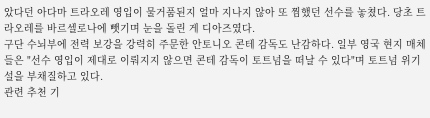았다던 아다마 트라오레 영입이 물거품된지 얼마 지나지 않아 또 찜했던 선수를 놓쳤다. 당초 트라오레를 바르셀로나에 뺏기며 눈을 돌린 게 디아즈였다.
구단 수뇌부에 전력 보강을 강력히 주문한 안토니오 콘테 감독도 난감하다. 일부 영국 현지 매체들은 "선수 영입이 제대로 이뤄지지 않으면 콘테 감독이 토트넘을 떠날 수 있다"며 토트넘 위기설을 부채질하고 있다.
관련 추천 기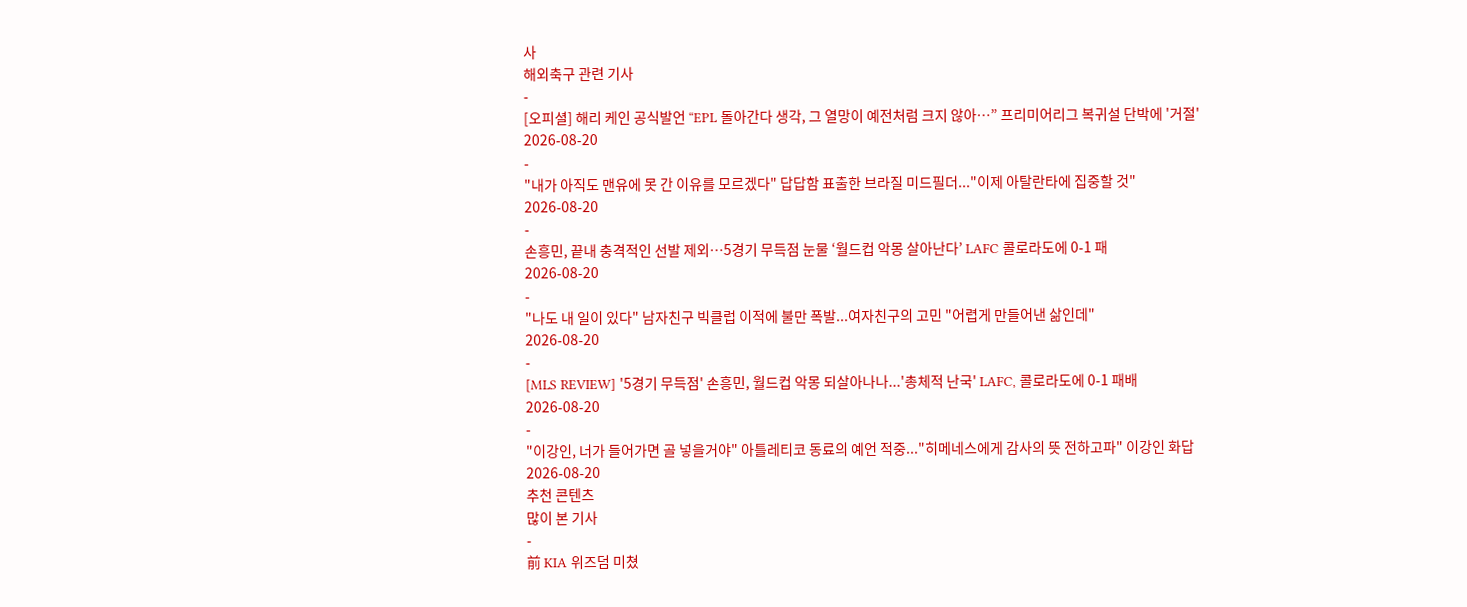사
해외축구 관련 기사
-
[오피셜] 해리 케인 공식발언 “EPL 돌아간다 생각, 그 열망이 예전처럼 크지 않아…” 프리미어리그 복귀설 단박에 '거절'
2026-08-20
-
"내가 아직도 맨유에 못 간 이유를 모르겠다" 답답함 표출한 브라질 미드필더..."이제 아탈란타에 집중할 것"
2026-08-20
-
손흥민, 끝내 충격적인 선발 제외…5경기 무득점 눈물 ‘월드컵 악몽 살아난다’ LAFC 콜로라도에 0-1 패
2026-08-20
-
"나도 내 일이 있다" 남자친구 빅클럽 이적에 불만 폭발...여자친구의 고민 "어렵게 만들어낸 삶인데"
2026-08-20
-
[MLS REVIEW] '5경기 무득점' 손흥민, 월드컵 악몽 되살아나나...'총체적 난국' LAFC, 콜로라도에 0-1 패배
2026-08-20
-
"이강인, 너가 들어가면 골 넣을거야" 아틀레티코 동료의 예언 적중..."히메네스에게 감사의 뜻 전하고파" 이강인 화답
2026-08-20
추천 콘텐츠
많이 본 기사
-
前 KIA 위즈덤 미쳤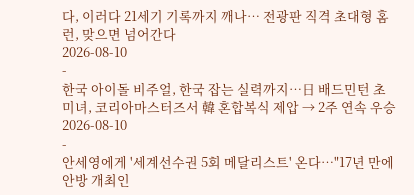다, 이러다 21세기 기록까지 깨나… 전광판 직격 초대형 홈런, 맞으면 넘어간다
2026-08-10
-
한국 아이돌 비주얼, 한국 잡는 실력까지…日 배드민턴 초미녀, 코리아마스터즈서 韓 혼합복식 제압 → 2주 연속 우승
2026-08-10
-
안세영에게 '세계선수권 5회 메달리스트' 온다…"17년 만에 안방 개최인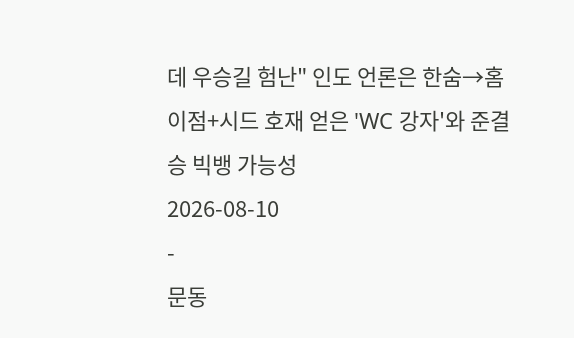데 우승길 험난" 인도 언론은 한숨→홈 이점+시드 호재 얻은 'WC 강자'와 준결승 빅뱅 가능성
2026-08-10
-
문동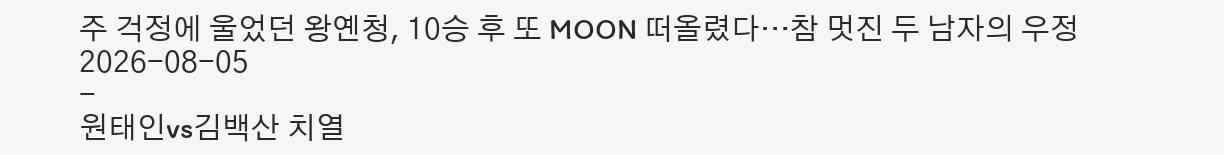주 걱정에 울었던 왕옌청, 10승 후 또 MOON 떠올렸다…참 멋진 두 남자의 우정
2026-08-05
-
원태인vs김백산 치열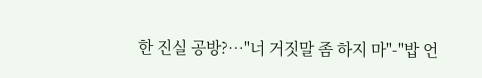한 진실 공방?…"너 거짓말 좀 하지 마"-"밥 언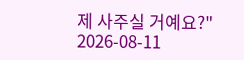제 사주실 거예요?"
2026-08-11